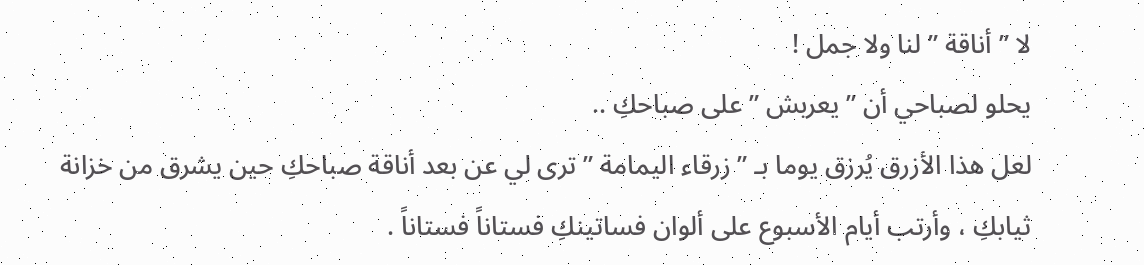لا ” أناقة ” لنا ولا جمل !
يحلو لصباحي أن ” يعربش ” على صباحكِ ..
لعل هذا الأزرق يُرزق يوما بـ ” زرقاء اليمامة ” ترى لي عن بعد أناقة صباحكِ حين يشرق من خزانة ثيابكِ ، وأرتب أيام الأسبوع على ألوان فساتينكِ فستاناً فستاناً .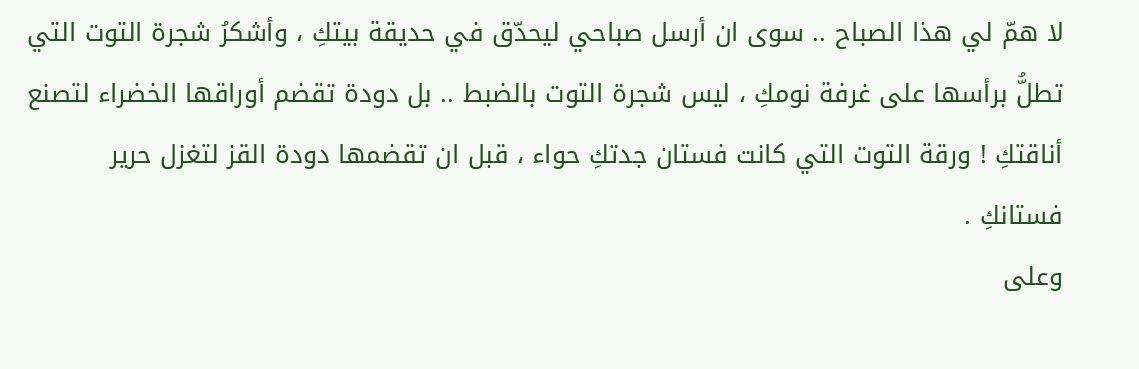لا همّ لي هذا الصباح .. سوى ان أرسل صباحي ليحدّق في حديقة بيتكِ ، وأشكرُ شجرة التوت التي تطلُّ برأسها على غرفة نومكِ ، ليس شجرة التوت بالضبط .. بل دودة تقضم أوراقها الخضراء لتصنع أناقتكِ ! ورقة التوت التي كانت فستان جدتكِ حواء ، قبل ان تقضمها دودة القز لتغزل حرير فستانكِ .
وعلى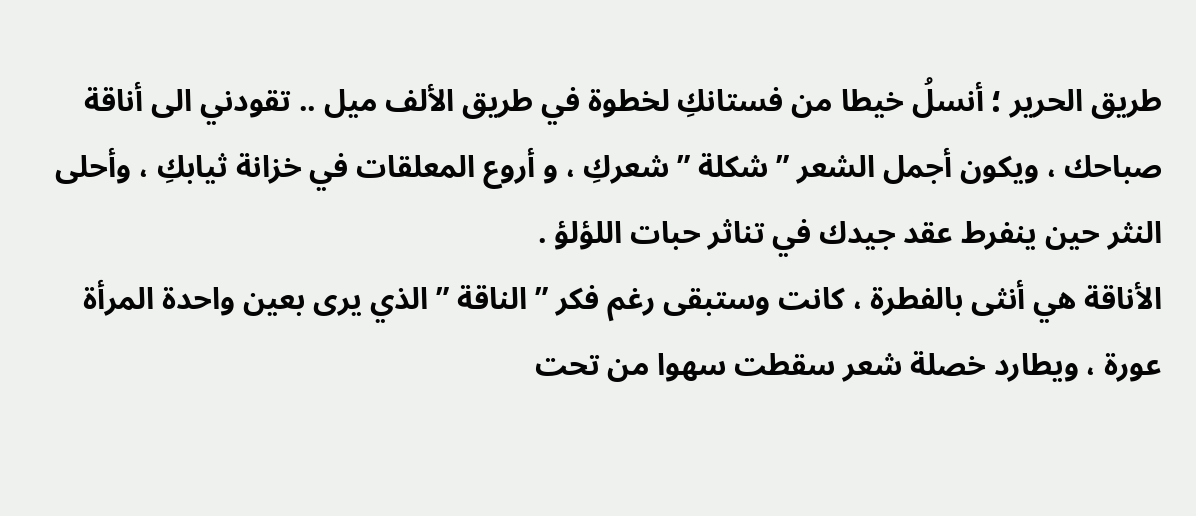طريق الحرير ؛ أنسلُ خيطا من فستانكِ لخطوة في طريق الألف ميل .. تقودني الى أناقة صباحك ، ويكون أجمل الشعر ” شكلة ” شعركِ ، و أروع المعلقات في خزانة ثيابكِ ، وأحلى النثر حين ينفرط عقد جيدك في تناثر حبات اللؤلؤ .
الأناقة هي أنثى بالفطرة ، كانت وستبقى رغم فكر ” الناقة ” الذي يرى بعين واحدة المرأة عورة ، ويطارد خصلة شعر سقطت سهوا من تحت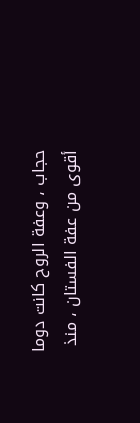حجاب ، وعفة الروح كانت دوما أقوى من عفة الفستان ، منذ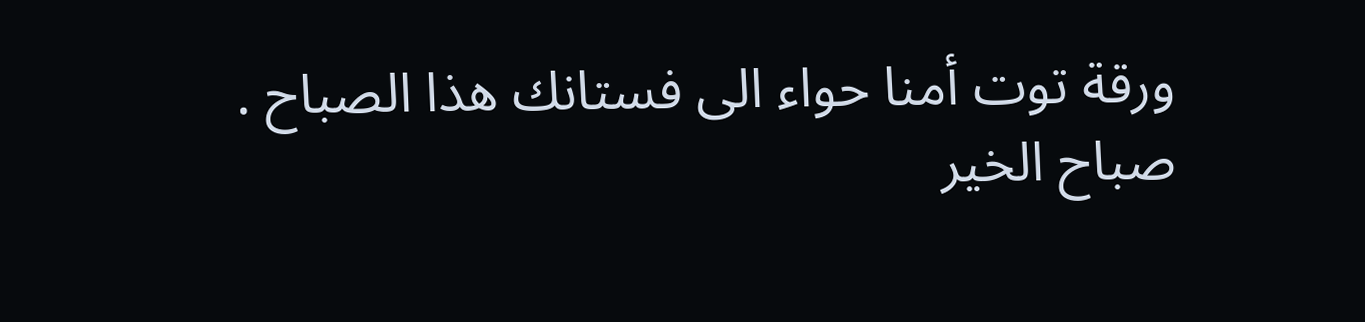ورقة توت أمنا حواء الى فستانك هذا الصباح .
صباح الخير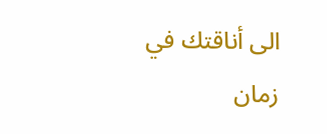الى أناقتك في زمان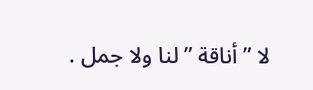لا ” أناقة ” لنا ولا جمل .